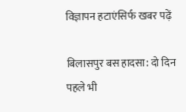विज्ञापन हटाएंसिर्फ खबर पढ़ें

बिलासपुर बस हादसा: दो दिन पहले भी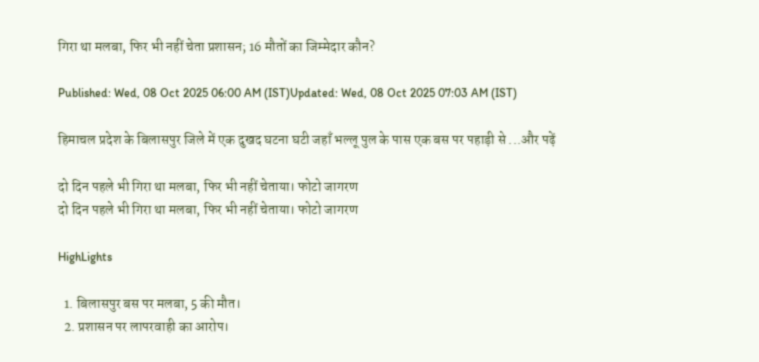गिरा था मलबा, फिर भी नहीं चेता प्रशासन; 16 मौतों का जिम्मेदार कौन?

Published: Wed, 08 Oct 2025 06:00 AM (IST)Updated: Wed, 08 Oct 2025 07:03 AM (IST)

हिमाचल प्रदेश के बिलासपुर जिले में एक दुखद घटना घटी जहाँ भल्लू पुल के पास एक बस पर पहाड़ी से ...और पढ़ें

दो दिन पहले भी गिरा था मलबा, फिर भी नहीं चेताया। फोटो जागरण
दो दिन पहले भी गिरा था मलबा, फिर भी नहीं चेताया। फोटो जागरण

HighLights

  1. बिलासपुर बस पर मलबा, 5 की मौत।
  2. प्रशासन पर लापरवाही का आरोप।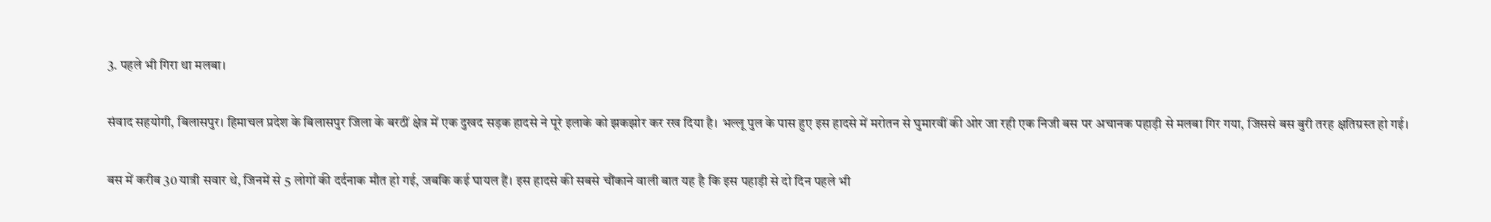3. पहले भी गिरा था मलबा।

संवाद सहयोगी, बिलासपुर। हिमाचल प्रदेश के बिलासपुर जिला के बरठीं क्षेत्र में एक दुखद सड़क हादसे ने पूरे इलाके को झकझोर कर रख दिया है। भल्लू पुल के पास हुए इस हादसे में मरोतन से घुमारवीं की ओर जा रही एक निजी बस पर अचानक पहाड़ी से मलबा गिर गया, जिससे बस बुरी तरह क्षतिग्रस्त हो गई।

बस में करीब 30 यात्री सवार थे, जिनमें से 5 लोगों की दर्दनाक मौत हो गई, जबकि कई घायल हैं। इस हादसे की सबसे चौंकाने वाली बात यह है कि इस पहाड़ी से दो दिन पहले भी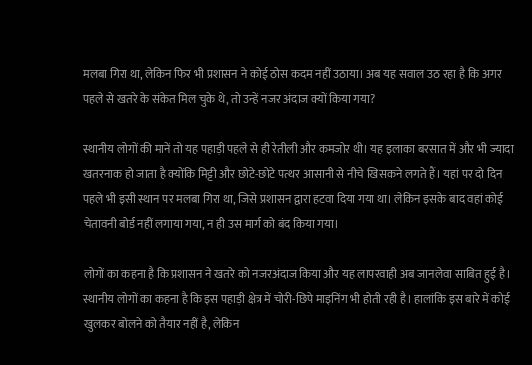मलबा गिरा था, लेकिन फिर भी प्रशासन ने कोई ठोस कदम नहीं उठाया। अब यह सवाल उठ रहा है कि अगर पहले से खतरे के संकेत मिल चुके थे, तो उन्हें नजर अंदाज क्यों किया गया?

स्थानीय लोगों की मानें तो यह पहाड़ी पहले से ही रेतीली और कमजोर थी। यह इलाका बरसात में और भी ज्यादा खतरनाक हो जाता है क्योंकि मिट्टी और छोटे-छोटे पत्थर आसानी से नीचे खिसकने लगते हैं। यहां पर दो दिन पहले भी इसी स्थान पर मलबा गिरा था, जिसे प्रशासन द्वारा हटवा दिया गया था। लेकिन इसके बाद वहां कोई चेतावनी बोर्ड नहीं लगाया गया, न ही उस मार्ग को बंद किया गया।

लोगों का कहना है कि प्रशासन ने खतरे को नजरअंदाज किया और यह लापरवाही अब जानलेवा साबित हुई है। स्थानीय लोगों का कहना है कि इस पहाड़ी क्षेत्र में चोरी-छिपे माइनिंग भी होती रही है। हालांकि इस बारे में कोई खुलकर बोलने को तैयार नहीं है, लेकिन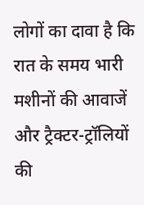लोगों का दावा है कि रात के समय भारी मशीनों की आवाजें और ट्रैक्टर-ट्रॉलियों की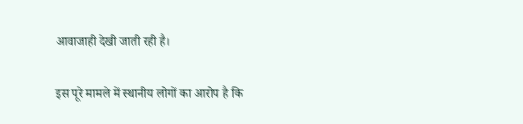आवाजाही देखी जाती रही है।

इस पूरे मामले में स्थानीय लोगों का आरोप है कि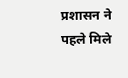प्रशासन ने पहले मिले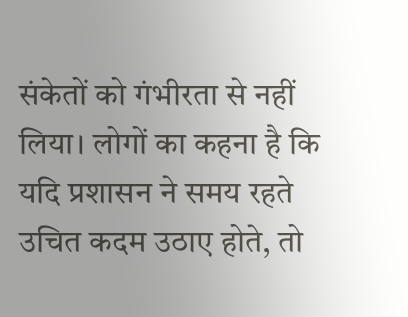संकेतों को गंभीरता से नहीं लिया। लोगों का कहना है कि यदि प्रशासन ने समय रहते उचित कदम उठाए होते, तो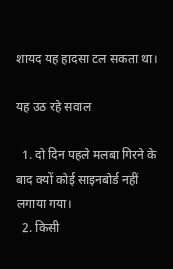शायद यह हादसा टल सकता था।

यह उठ रहे सवाल

  1. दो दिन पहले मलबा गिरने के बाद क्यों कोई साइनबोर्ड नहीं लगाया गया।
  2. किसी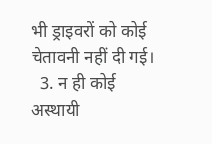भी ड्राइवरों को कोई चेतावनी नहीं दी गई।
  3. न ही कोई अस्थायी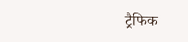ट्रैफिक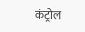कंट्रोल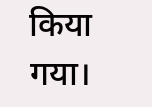किया गया।